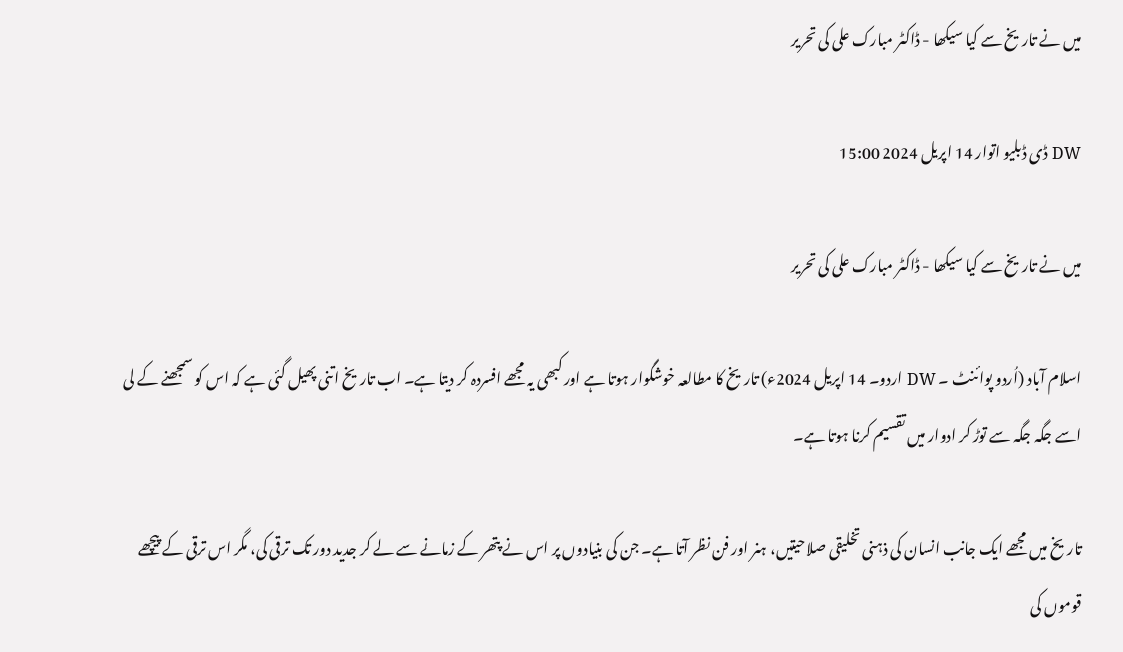میں نے تاریخ سے کیا سیکھا - ڈاکٹر مبارک علی کی تحریر

DW ڈی ڈبلیو اتوار 14 اپریل 2024 15:00

میں نے تاریخ سے کیا سیکھا - ڈاکٹر مبارک علی کی تحریر

اسلام آباد (اُردو پوائنٹ ۔ DW اردو۔ 14 اپریل 2024ء) تاریخ کا مطالعہ خوشگوار ہوتا ہے اور کبھی یہ مجھے افسردہ کر دیتا ہے۔ اب تاریخ اتنی پھیل گئی ہے کہ اس کو سمجھنے کے لی اسے جگہ جگہ سے توڑ کر ادوار میں تقسیم کرنا ہوتا ہے۔

تاریخ میں مجھے ایک جانب انسان کی ذہنی تخلیقی صلاحیتیں، ہنر اور فن نظر آتا ہے۔ جن کی بنیادوں پر اس نے پتھر کے زمانے سے لے کر جدید دور تک ترقی کی، مگر اس ترقی کے پیچھے قوموں کی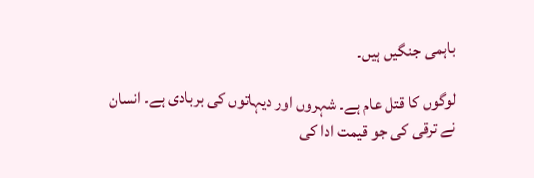باہمی جنگیں ہیں۔

لوگوں کا قتل عام ہے۔ شہروں اور دیہاتوں کی بربادی ہے۔ انسان نے ترقی کی جو قیمت ادا کی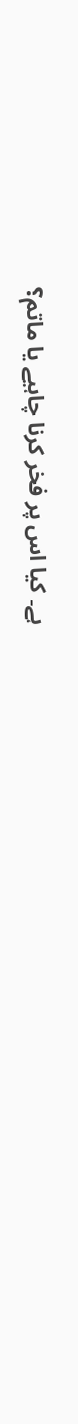ہے۔ کیا اس پر فخر کرنا چاہیے یا ماتم؟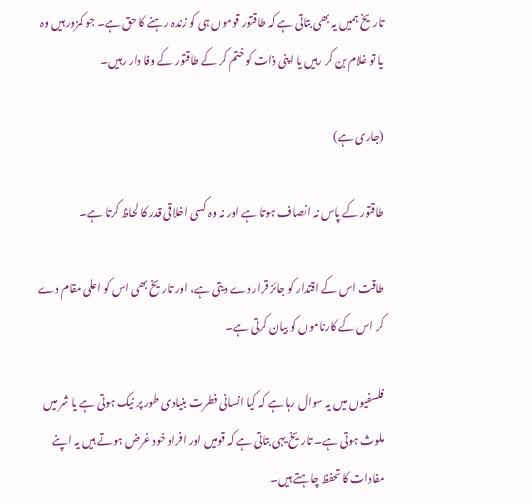تاریخ ہمیں یہ بھی بتاتی ہے کہ طاقتور قوموں ہی کو زندہ رہنے کا حق ہے۔ جو کمزور ہیں وہ یا تو غلام بن کر رہیں یا اپنی ذات کو ختم کر کے طاقتور کے وفا دار رہیں۔

(جاری ہے)

طاقتور کے پاس نہ انصاف ہوتا ہے اور نہ وہ کسی اخلاقی قدر کا لحاظ کرتا ہے۔

طاقت اس کے اقتدار کو جائز قرار دے دیتی ہے، اور تاریخ بھی اس کو اعلی مقام دے کر اس کے کارناموں کو بیان کرتی ہے۔

فلسفیوں میں یہ سوال رہا ہے کہ کیا انسانی فطرت بنیادی طور پر نیک ہوتی ہے یا شر میں ملوث ہوتی ہے۔ تاریخ یہی بتاتی ہے کہ قومیں اور افراد خود غرض ہوتے ہیں یہ اپنے مفادات کا تحفظ چاہتے ہیں۔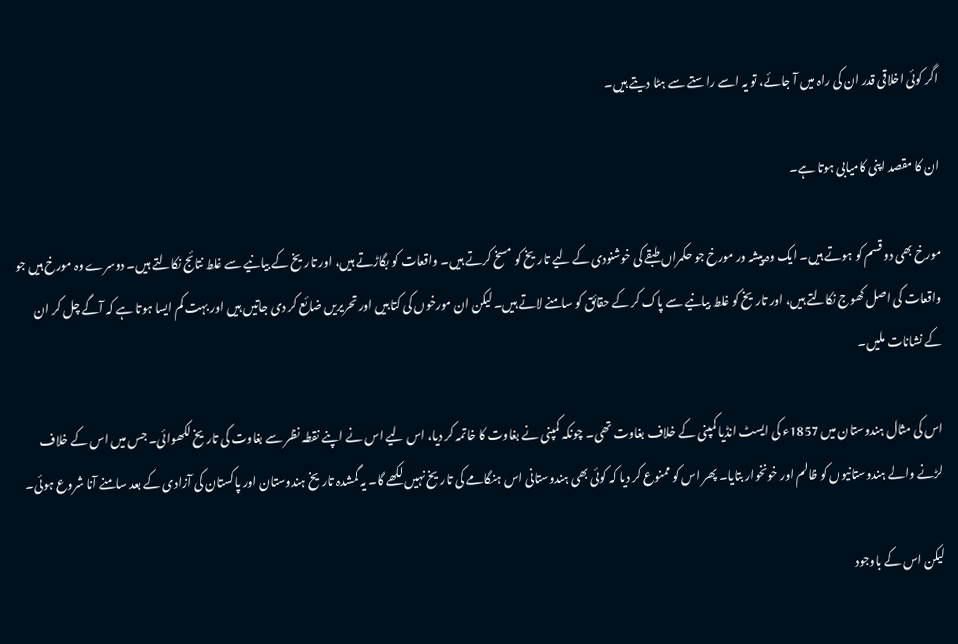اگر کوئی اخلاقی قدر ان کی راہ میں آ جائے، تو یہ اسے راستے سے ہٹا دیتے ہیں۔

ان کا مقصد اپنی کامیابی ہوتا ہے۔

مورخ بھی دو قسم کو ہوتے ہیں۔ ایک وہ پیشہ ور مورخ جو حکمراں طبقے کی خوشنودی کے لیے تاریخ کو مسخ کرتے ہیں۔ واقعات کو بگاڑتے ہیں، اور تاریخ کے بیانیے سے غلط نتائج نکالتے ہیں۔ دوسرے وہ مورخ ہیں جو واقعات کی اصل کھوج نکالتے ہیں، اور تاریخ کو غلط بیانیے سے پاک کر کے حقائق کو سامنے لاتے ہیں۔ لیکن ان مورخوں کی کتابیں اور تحریریں ضائع کر دی جاتیں ہیں اور بہت کم ایسا ہوتا ہے کہ آگے چل کر ان کے نشانات ملیں۔

اس کی مثال ہندوستان میں 1857ء کی ایسٹ انڈیا کمپنی کے خلاف بغاوت تھی۔ چونکہ کمپنی نے بغاوت کا خاتمہ کر دیا، اس لیے اس نے اپنے نقطہ نظر سے بغاوت کی تاریخ لکھوائی۔ جس میں اس کے خلاف لڑنے والے ہندوستانیوں کو ظالم اور خونخوار بتایا۔ پھر اس کو ممنوع کر دیا کہ کوئی بھی ہندوستانی اس ہنگامے کی تاریخ نہیں لکھے گا۔ یہ گمشدہ تاریخ ہندوستان اور پاکستان کی آزادی کے بعد سامنے آنا شروع ہوئی۔

لیکن اس کے باوجود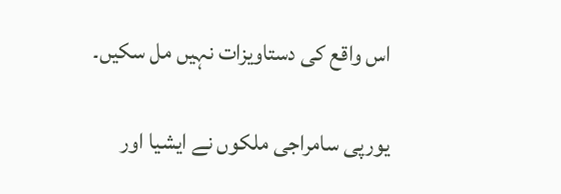اس واقع کی دستاویزات نہیں مل سکیں۔

یورپی سامراجی ملکوں نے ایشیا اور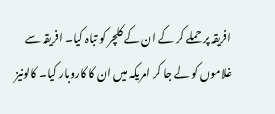افریقہ پر حملے کر کے ان کے کلچر کو تباہ کیا۔ افریقہ سے غلاموں کو لے جا کر امریکہ میں ان کا کاروبار کیا۔ کالونیز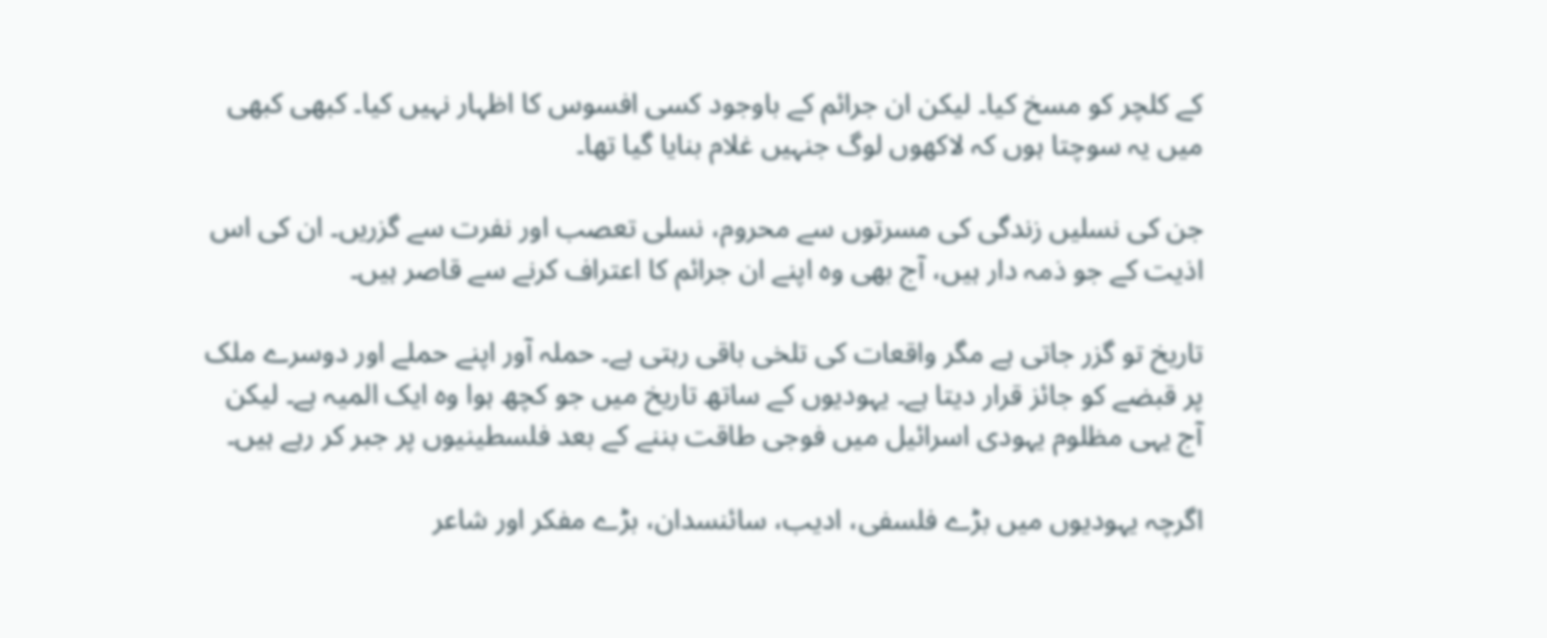کے کلچر کو مسخ کیا۔ لیکن ان جرائم کے باوجود کسی افسوس کا اظہار نہیں کیا۔ کبھی کبھی میں یہ سوچتا ہوں کہ لاکھوں لوگ جنہیں غلام بنایا گیا تھا۔

جن کی نسلیں زندگی کی مسرتوں سے محروم، نسلی تعصب اور نفرت سے گزریں۔ ان کی اس اذیت کے جو ذمہ دار ہیں، آج بھی وہ اپنے ان جرائم کا اعتراف کرنے سے قاصر ہیں۔

تاریخ تو گزر جاتی ہے مگر واقعات کی تلخی باقی رہتی ہے۔ حملہ آور اپنے حملے اور دوسرے ملک پر قبضے کو جائز قرار دیتا ہے۔ یہودیوں کے ساتھ تاریخ میں جو کچھ ہوا وہ ایک المیہ ہے۔ لیکن آج یہی مظلوم یہودی اسرائیل میں فوجی طاقت بننے کے بعد فلسطینیوں پر جبر کر رہے ہیں۔

اگرچہ یہودیوں میں بڑے فلسفی، ادیب، سائنسدان، بڑے مفکر اور شاعر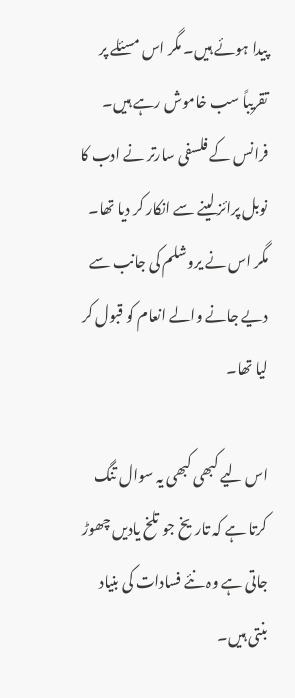پیدا ہوئے ہیں۔ مگر اس مسئلے پر تقریباً سب خاموش رہے ہیں۔ فرانس کے فلسفی سارتر نے ادب کا نوبل پرائز لینے سے انکار کر دیا تھا۔ مگر اس نے یروشلم کی جانب سے دیے جانے والے انعام کو قبول کر لیا تھا۔

اس لیے کبھی کبھی یہ سوال تنگ کرتا ہے کہ تاریخ جو تلخ یادیں چھوڑ جاتی ہے وہ نئے فسادات کی بنیاد بنتی ہیں۔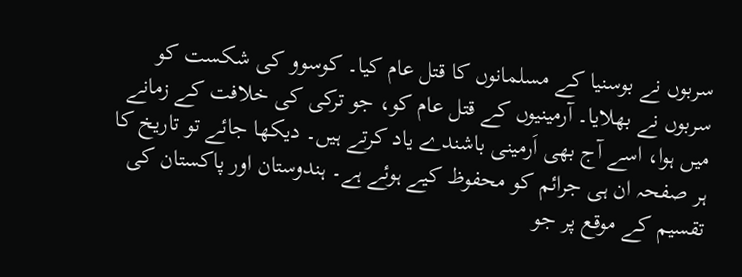سربوں نے بوسنیا کے مسلمانوں کا قتل عام کیا۔ کوسوو کی شکست کو سربوں نے بھلایا۔ آرمینیوں کے قتل عام کو، جو ترکی کی خلافت کے زمانے میں ہوا، اسے آج بھی اَرمینی باشندے یاد کرتے ہیں۔ دیکھا جائے تو تاریخ کا ہر صفحہ ان ہی جرائم کو محفوظ کیے ہوئے ہے۔ ہندوستان اور پاکستان کی تقسیم کے موقع پر جو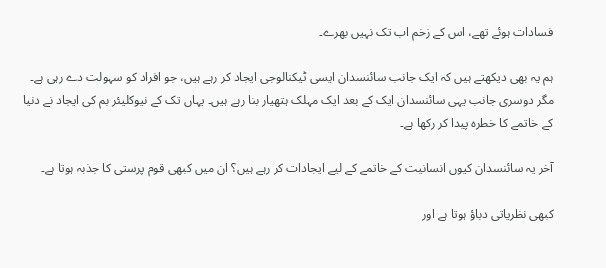فسادات ہوئے تھے، اس کے زخم اب تک نہیں بھرے۔

ہم یہ بھی دیکھتے ہیں کہ ایک جانب سائنسدان ایسی ٹیکنالوجی ایجاد کر رہے ہیں، جو افراد کو سہولت دے رہی ہے۔ مگر دوسری جانب یہی سائنسدان ایک کے بعد ایک مہلک ہتھیار بنا رہے ہیں۔ یہاں تک کے نیوکلیئر بم کی ایجاد نے دنیا کے خاتمے کا خطرہ پیدا کر رکھا ہے۔

آخر یہ سائنسدان کیوں انسانیت کے خاتمے کے لیے ایجادات کر رہے ہیں؟ ان میں کبھی قوم پرستی کا جذبہ ہوتا ہے۔

کبھی نظریاتی دباؤ ہوتا ہے اور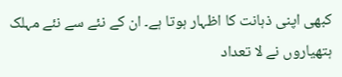کبھی اپنی ذہانت کا اظہار ہوتا ہے۔ ان کے نئے سے نئے مہلک ہتھیاروں نے لا تعداد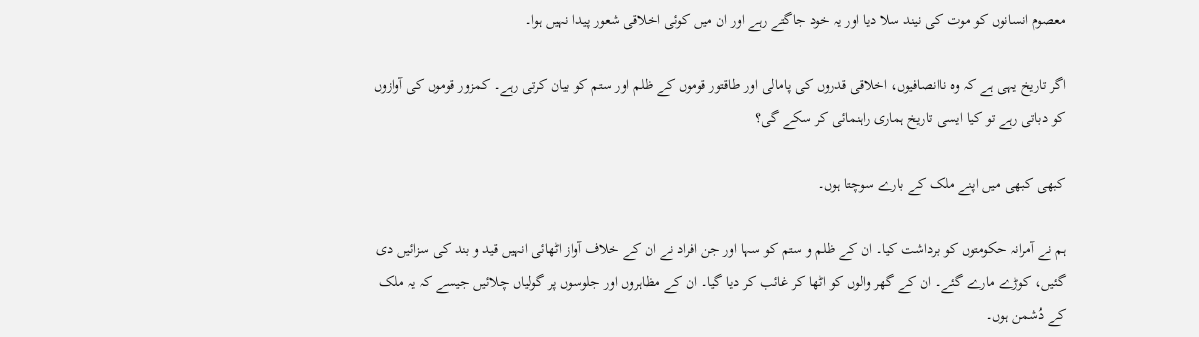معصوم انسانوں کو موت کی نیند سلا دیا اور یہ خود جاگتے رہے اور ان میں کوئی اخلاقی شعور پیدا نہیں ہوا۔

اگر تاریخ یہی ہے کہ وہ ناانصافیوں، اخلاقی قدروں کی پامالی اور طاقتور قوموں کے ظلم اور ستم کو بیان کرتی رہے۔ کمزور قوموں کی آوازوں کو دباتی رہے تو کیا ایسی تاریخ ہماری راہنمائی کر سکے گی؟

کبھی کبھی میں اپنے ملک کے بارے سوچتا ہوں۔

ہم نے آمرانہ حکومتوں کو برداشت کیا۔ ان کے ظلم و ستم کو سہا اور جن افراد نے ان کے خلاف آواز اٹھائی انہیں قید و بند کی سزائیں دی گئیں، کوڑے مارے گئے۔ ان کے گھر والوں کو اٹھا کر غائب کر دیا گیا۔ ان کے مظاہروں اور جلوسوں پر گولیاں چلائیں جیسے کہ یہ ملک کے دُشمن ہوں۔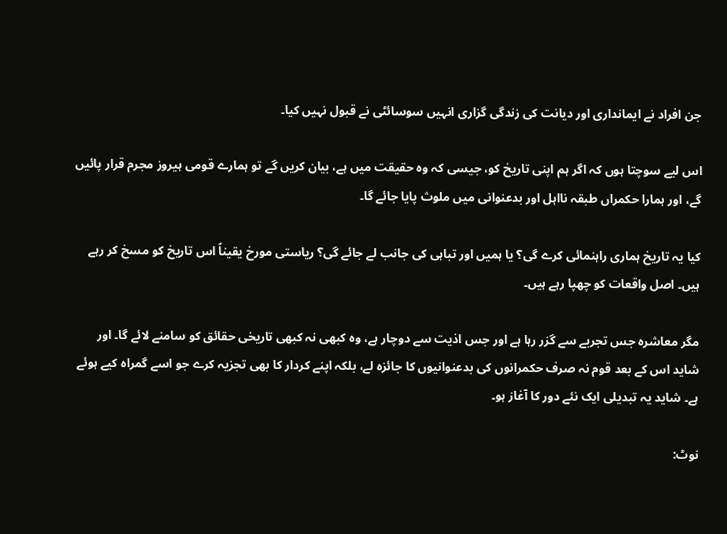جن افراد نے ایمانداری اور دیانت کی زندگی گزاری انہیں سوسائٹی نے قبول نہیں کیا۔

اس لیے سوچتا ہوں کہ اگر ہم اپنی تاریخ کو، جیسی کہ وہ حقیقت میں ہے، بیان کریں گے تو ہمارے قومی ہیروز مجرم قرار پائیں گے، اور ہمارا حکمراں طبقہ نااہل اور بدعنوانی میں ملوث پایا جائے گا۔

کیا یہ تاریخ ہماری راہنمائی کرے گی؟ یا ہمیں اور تباہی کی جانب لے جائے گی؟ ریاستی مورخ یقیناً اس تاریخ کو مسخ کر رہے ہیں۔ اصل واقعات کو چھپا رہے ہیں۔

مگر معاشرہ جس تجربے سے گزر رہا ہے اور جس اذیت سے دوچار ہے، وہ کبھی نہ کبھی تاریخی حقائق کو سامنے لائے گا۔ اور شاید اس کے بعد قوم نہ صرف حکمرانوں کی بدعنوانیوں کا جائزہ لے، بلکہ اپنے کردار کا بھی تجزیہ کرے جو اسے گمراہ کیے ہوئے ہے۔ شاید یہ تبدیلی ایک نئے دور کا آغاز ہو۔

نوٹ: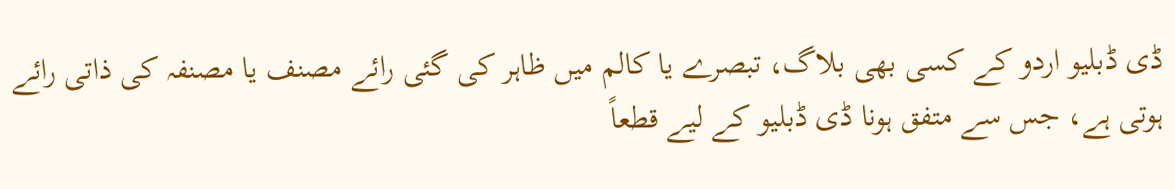ڈی ڈبلیو اردو کے کسی بھی بلاگ، تبصرے یا کالم میں ظاہر کی گئی رائے مصنف یا مصنفہ کی ذاتی رائے ہوتی ہے، جس سے متفق ہونا ڈی ڈبلیو کے لیے قطعاً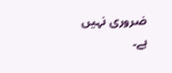ضروری نہیں ہے۔